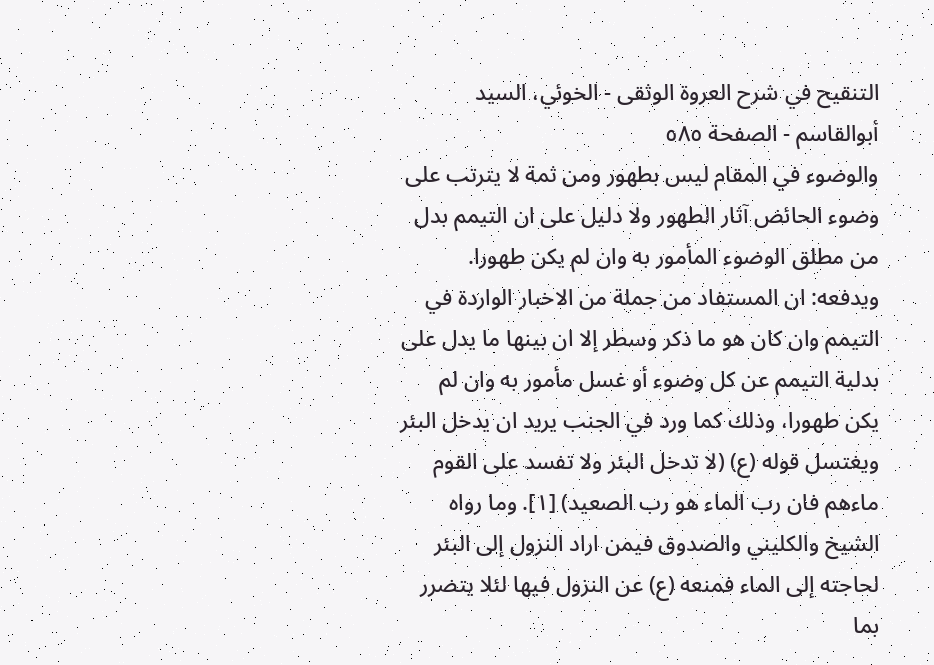التنقيح في شرح العروة الوثقى - الخوئي، السيد أبوالقاسم - الصفحة ٥٨٥
والوضوء في المقام ليس بطهور ومن ثمة لا يترتب على وضوء الحائض آثار الطهور ولا دليل على ان التيمم بدل من مطلق الوضوء المأمور به وان لم يكن طهورا. ويدفعه: ان المستفاد من جملة من الاخبار الواردة في التيمم وان كان هو ما ذكر وسطر إلا ان بينها ما يدل على بدلية التيمم عن كل وضوء أو غسل مأمور به وان لم يكن طهورا، وذلك كما ورد في الجنب يريد ان يدخل البئر ويغتسل قوله (ع) (لا تدخل البئر ولا تفسد على القوم ماءهم فان رب الماء هو رب الصعيد) [١]. وما رواه الشيخ والكليني والصدوق فيمن اراد النزول إلى البئر لحاجته إلى الماء فمنعه (ع) عن النزول فيها لئلا يتضرر بما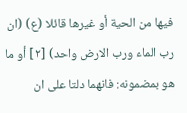فيها من الحية أو غيرها قائلا (ع) (ان رب الماء ورب الارض واحد) [٢] أو ما هو بمضمونه: فانهما دلتا على ان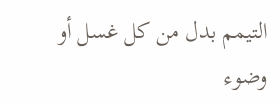التيمم بدل من كل غسل أو وضوء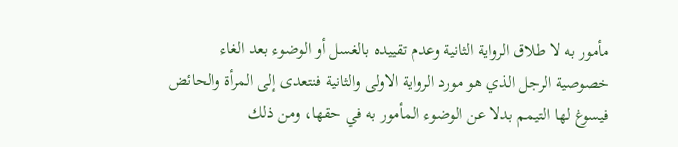مأمور به لا طلاق الرواية الثانية وعدم تقييده بالغسل أو الوضوء بعد الغاء خصوصية الرجل الذي هو مورد الرواية الاولى والثانية فنتعدى إلى المرأة والحائض فيسوغ لها التيمم بدلا عن الوضوء المأمور به في حقها، ومن ذلك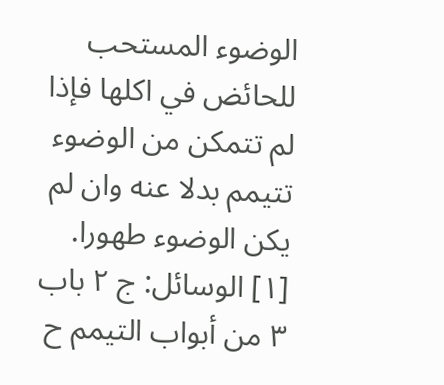الوضوء المستحب للحائض في اكلها فإذا لم تتمكن من الوضوء تتيمم بدلا عنه وان لم يكن الوضوء طهورا.
[١] الوسائل: ج ٢ باب ٣ من أبواب التيمم ح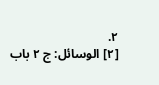٢.
[٢] الوسائل: ج ٢ باب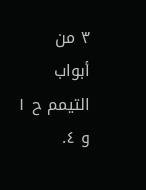٣ من أبواب التيمم ح ١ و ٤.